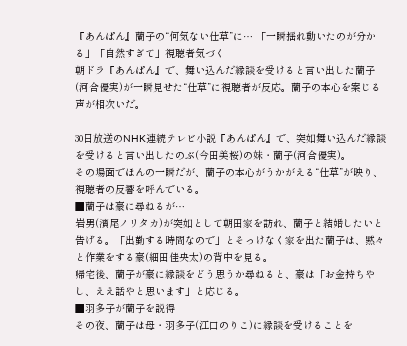『あんぱん』蘭子の“何気ない仕草”に… 「一瞬揺れ動いたのが分かる」「自然すぎて」視聴者気づく
朝ドラ『あんぱん』で、舞い込んだ縁談を受けると言い出した蘭子(河合優実)が一瞬見せた“仕草”に視聴者が反応。蘭子の本心を案じる声が相次いだ。

30日放送のNHK連続テレビ小説『あんぱん』で、突如舞い込んだ縁談を受けると言い出したのぶ(今田美桜)の妹・蘭子(河合優実)。
その場面でほんの一瞬だが、蘭子の本心がうかがえる“仕草”が映り、視聴者の反響を呼んでいる。
■蘭子は豪に尋ねるが…
岩男(濱尾ノリタカ)が突如として朝田家を訪れ、蘭子と結婚したいと告げる。「出勤する時間なので」とそっけなく家を出た蘭子は、黙々と作業をする豪(細田佳央太)の背中を見る。
帰宅後、蘭子が豪に縁談をどう思うか尋ねると、豪は「お金持ちやし、ええ話やと思います」と応じる。
■羽多子が蘭子を説得
その夜、蘭子は母・羽多子(江口のりこ)に縁談を受けることを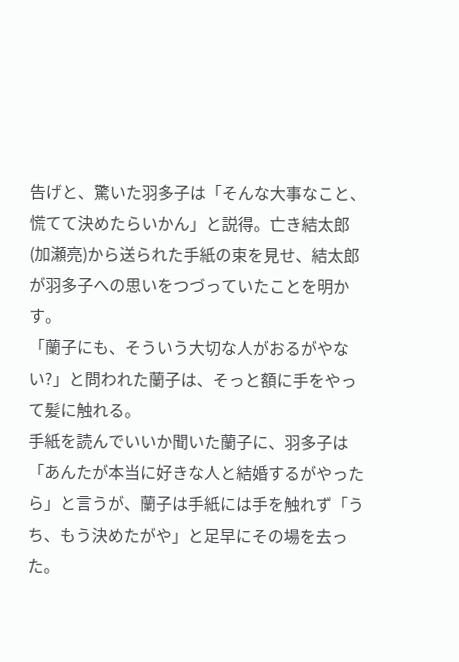告げと、驚いた羽多子は「そんな大事なこと、慌てて決めたらいかん」と説得。亡き結太郎(加瀬亮)から送られた手紙の束を見せ、結太郎が羽多子への思いをつづっていたことを明かす。
「蘭子にも、そういう大切な人がおるがやない?」と問われた蘭子は、そっと額に手をやって髪に触れる。
手紙を読んでいいか聞いた蘭子に、羽多子は「あんたが本当に好きな人と結婚するがやったら」と言うが、蘭子は手紙には手を触れず「うち、もう決めたがや」と足早にその場を去った。